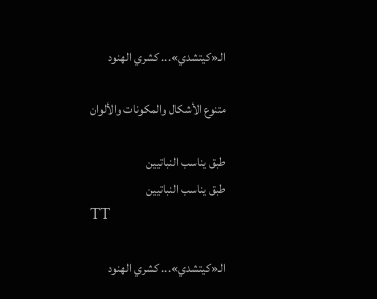الـ«كيتشدي»... كشري الهنود

متنوع الأشكال والمكونات والألوان

طبق يناسب النباتيين
طبق يناسب النباتيين
TT

الـ«كيتشدي»... كشري الهنود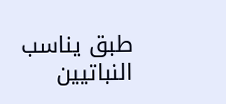طبق يناسب النباتيين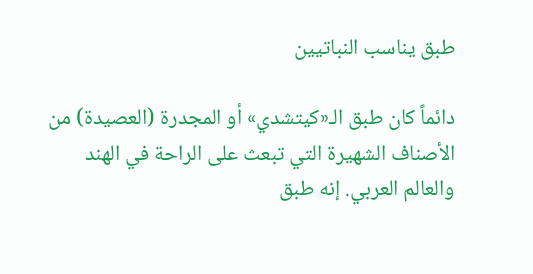طبق يناسب النباتيين

دائماً كان طبق الـ«كيتشدي» أو المجدرة (العصيدة) من الأصناف الشهيرة التي تبعث على الراحة في الهند والعالم العربي. إنه طبق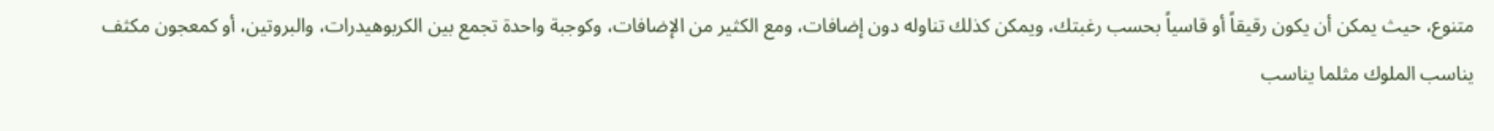متنوع، حيث يمكن أن يكون رقيقاً أو قاسياً بحسب رغبتك، ويمكن كذلك تناوله دون إضافات، ومع الكثير من الإضافات، وكوجبة واحدة تجمع بين الكربوهيدرات، والبروتين، أو كمعجون مكثف يناسب الملوك مثلما يناسب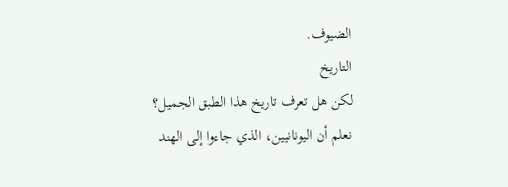الضيوف.
التاريخ
لكن هل تعرف تاريخ هذا الطبق الجميل؟
نعلم أن اليونانيين، الذي جاءوا إلى الهند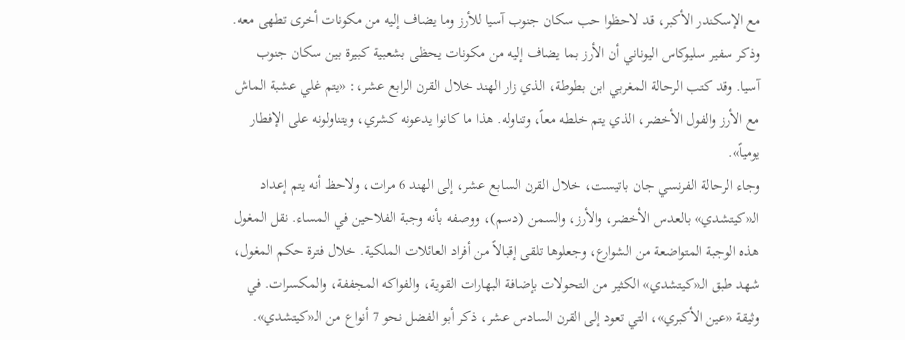مع الإسكندر الأكبر، قد لاحظوا حب سكان جنوب آسيا للأرز وما يضاف إليه من مكونات أخرى تطهى معه. وذكر سفير سليوكاس اليوناني أن الأرز بما يضاف إليه من مكونات يحظى بشعبية كبيرة بين سكان جنوب آسيا. وقد كتب الرحالة المغربي ابن بطوطة، الذي زار الهند خلال القرن الرابع عشر،: «يتم غلي عشبة الماش مع الأرز والفول الأخضر، الذي يتم خلطه معاً، وتناوله. هذا ما كانوا يدعونه كشري، ويتناولونه على الإفطار يومياً».
وجاء الرحالة الفرنسي جان باتيست، خلال القرن السابع عشر، إلى الهند 6 مرات، ولاحظ أنه يتم إعداد الـ«كيتشدي» بالعدس الأخضر، والأرز، والسمن (دسم)، ووصفه بأنه وجبة الفلاحين في المساء. نقل المغول هذه الوجبة المتواضعة من الشوارع، وجعلوها تلقى إقبالاً من أفراد العائلات الملكية. خلال فترة حكم المغول، شهد طبق الـ«كيتشدي» الكثير من التحولات بإضافة البهارات القوية، والفواكه المجففة، والمكسرات. في وثيقة «عين الأكبري»، التي تعود إلى القرن السادس عشر، ذكر أبو الفضل نحو 7 أنواع من الـ«كيتشدي».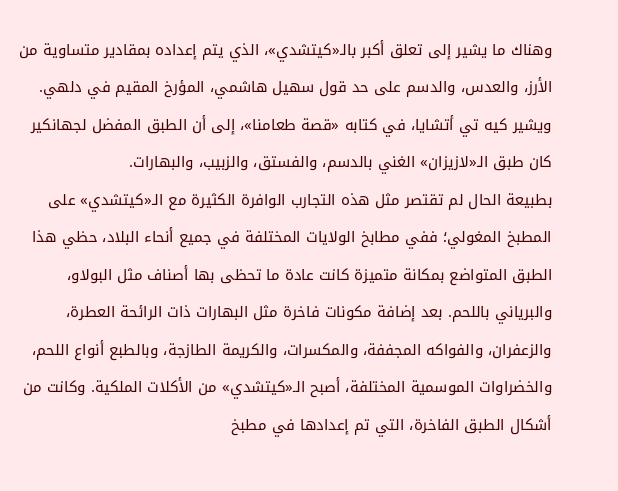وهناك ما يشير إلى تعلق أكبر بالـ«كيتشدي»، الذي يتم إعداده بمقادير متساوية من الأرز، والعدس، والدسم على حد قول سهيل هاشمي، المؤرخ المقيم في دلهي. ويشير كيه تي أتشايا، في كتابه «قصة طعامنا»، إلى أن الطبق المفضل لجهانكير كان طبق الـ«لازيزان» الغني بالدسم، والفستق، والزبيب، والبهارات.
بطبيعة الحال لم تقتصر مثل هذه التجارب الوافرة الكثيرة مع الـ«كيتشدي» على المطبخ المغولي؛ ففي مطابخ الولايات المختلفة في جميع أنحاء البلاد، حظي هذا الطبق المتواضع بمكانة متميزة كانت عادة ما تحظى بها أصناف مثل البولاو، والبرياني باللحم. بعد إضافة مكونات فاخرة مثل البهارات ذات الرائحة العطرة، والزعفران، والفواكه المجففة، والمكسرات، والكريمة الطازجة، وبالطبع أنواع اللحم، والخضراوات الموسمية المختلفة، أصبح الـ«كيتشدي» من الأكلات الملكية. وكانت من أشكال الطبق الفاخرة، التي تم إعدادها في مطبخ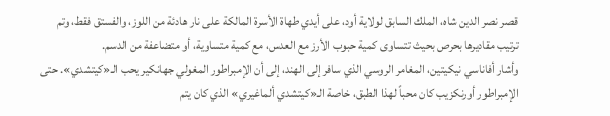قصر نصر الدين شاه، الملك السابق لولاية أود، على أيدي طهاة الأسرة المالكة على نار هادئة من اللوز، والفستق فقط، وتم ترتيب مقاديرها بحرص بحيث تتساوى كمية حبوب الأرز مع العدس، مع كمية متساوية، أو متضاعفة من الدسم.
وأشار أفاناسي نيكيتين، المغامر الروسي الذي سافر إلى الهند، إلى أن الإمبراطور المغولي جهانكير يحب الـ«كيتشدي». حتى الإمبراطور أورنكزيب كان محباً لهذا الطبق، خاصة الـ«كيتشدي ألماغيري» الذي كان يتم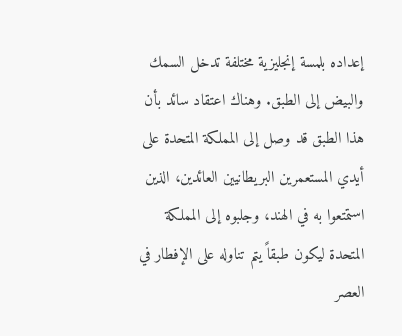إعداده بلمسة إنجليزية مختلفة تدخل السمك والبيض إلى الطبق. وهناك اعتقاد سائد بأن هذا الطبق قد وصل إلى المملكة المتحدة على أيدي المستعمرين البريطانيين العائدين، الذين استمتعوا به في الهند، وجلبوه إلى المملكة المتحدة ليكون طبقاً يتم تناوله على الإفطار في العصر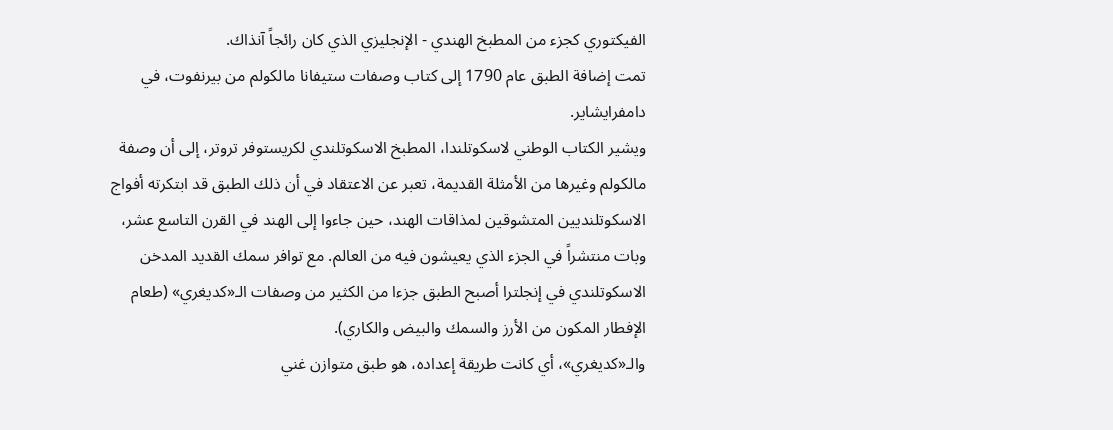الفيكتوري كجزء من المطبخ الهندي - الإنجليزي الذي كان رائجاً آنذاك.
تمت إضافة الطبق عام 1790 إلى كتاب وصفات ستيفانا مالكولم من بيرنفوت، في دامفرايشاير.
ويشير الكتاب الوطني لاسكوتلندا، المطبخ الاسكوتلندي لكريستوفر تروتر، إلى أن وصفة مالكولم وغيرها من الأمثلة القديمة، تعبر عن الاعتقاد في أن ذلك الطبق قد ابتكرته أفواج الاسكوتلنديين المتشوقين لمذاقات الهند، حين جاءوا إلى الهند في القرن التاسع عشر، وبات منتشراً في الجزء الذي يعيشون فيه من العالم. مع توافر سمك القديد المدخن الاسكوتلندي في إنجلترا أصبح الطبق جزءا من الكثير من وصفات الـ«كديغري» (طعام الإفطار المكون من الأرز والسمك والبيض والكاري).
والـ«كديغري»، أي كانت طريقة إعداده، هو طبق متوازن غني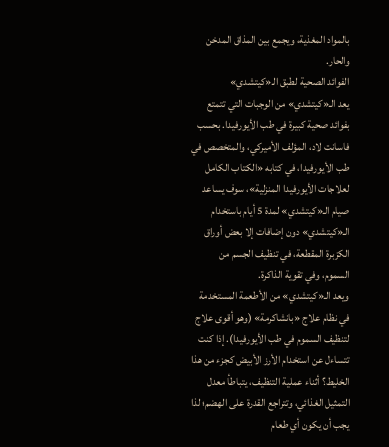بالمواد المغذية، ويجمع بين المذاق المدخن والحار.
الفوائد الصحية لطبق الـ«كيتشدي»
يعد الـ«كيتشدي» من الوجبات التي تتمتع بفوائد صحية كبيرة في طب الأيورفيدا. بحسب فاسانت لاد، المؤلف الأميركي، والمتخصص في طب الأيورفيدا، في كتابه «الكتاب الكامل لعلاجات الأيورفيدا المنزلية»، سوف يساعد صيام الـ«كيتشدي» لمدة 5 أيام باستخدام الـ«كيتشدي» دون إضافات إلا بعض أوراق الكزبرة المقطعة، في تنظيف الجسم من السموم، وفي تقوية الذاكرة.
ويعد الـ«كيتشدي» من الأطعمة المستخدمة في نظام علاج «بانشاكرمة» (وهو أقوى علاج لتنظيف السموم في طب الأيورفيدا). إذا كنت تتساءل عن استخدام الأرز الأبيض كجزء من هذا الخليط؟ أثناء عملية التنظيف، يتباطأ معدل التمثيل الغذائي، وتتراجع القدرة على الهضم؛ لذا يجب أن يكون أي طعام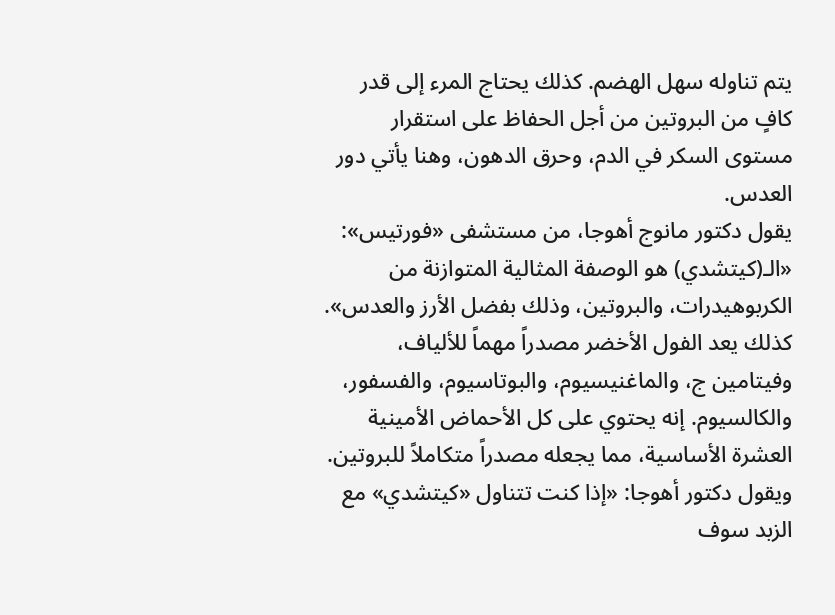يتم تناوله سهل الهضم. كذلك يحتاج المرء إلى قدر كافٍ من البروتين من أجل الحفاظ على استقرار مستوى السكر في الدم، وحرق الدهون، وهنا يأتي دور العدس.
يقول دكتور مانوج أهوجا، من مستشفى «فورتيس»: «الـ(كيتشدي) هو الوصفة المثالية المتوازنة من الكربوهيدرات، والبروتين، وذلك بفضل الأرز والعدس». كذلك يعد الفول الأخضر مصدراً مهماً للألياف، وفيتامين ج، والماغنيسيوم، والبوتاسيوم، والفسفور، والكالسيوم. إنه يحتوي على كل الأحماض الأمينية العشرة الأساسية، مما يجعله مصدراً متكاملاً للبروتين. ويقول دكتور أهوجا: «إذا كنت تتناول «كيتشدي» مع الزبد سوف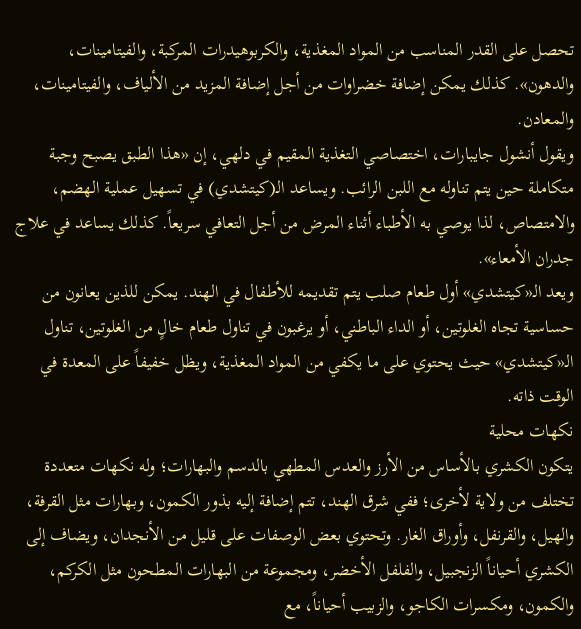تحصل على القدر المناسب من المواد المغذية، والكربوهيدرات المركبة، والفيتامينات، والدهون». كذلك يمكن إضافة خضراوات من أجل إضافة المزيد من الألياف، والفيتامينات، والمعادن.
ويقول أنشول جايبارات، اختصاصي التغذية المقيم في دلهي، إن «هذا الطبق يصبح وجبة متكاملة حين يتم تناوله مع اللبن الرائب. ويساعد الـ(كيتشدي) في تسهيل عملية الهضم، والامتصاص، لذا يوصي به الأطباء أثناء المرض من أجل التعافي سريعاً. كذلك يساعد في علاج جدران الأمعاء».
ويعد الـ«كيتشدي» أول طعام صلب يتم تقديمه للأطفال في الهند. يمكن للذين يعانون من حساسية تجاه الغلوتين، أو الداء الباطني، أو يرغبون في تناول طعام خالٍ من الغلوتين، تناول الـ«كيتشدي» حيث يحتوي على ما يكفي من المواد المغذية، ويظل خفيفاً على المعدة في الوقت ذاته.
نكهات محلية
يتكون الكشري بالأساس من الأرز والعدس المطهي بالدسم والبهارات؛ وله نكهات متعددة تختلف من ولاية لأخرى؛ ففي شرق الهند، تتم إضافة إليه بذور الكمون، وبهارات مثل القرفة، والهيل، والقرنفل، وأوراق الغار. وتحتوي بعض الوصفات على قليل من الأنجدان، ويضاف إلى الكشري أحياناً الزنجبيل، والفلفل الأخضر، ومجموعة من البهارات المطحون مثل الكركم، والكمون، ومكسرات الكاجو، والزبيب أحياناً، مع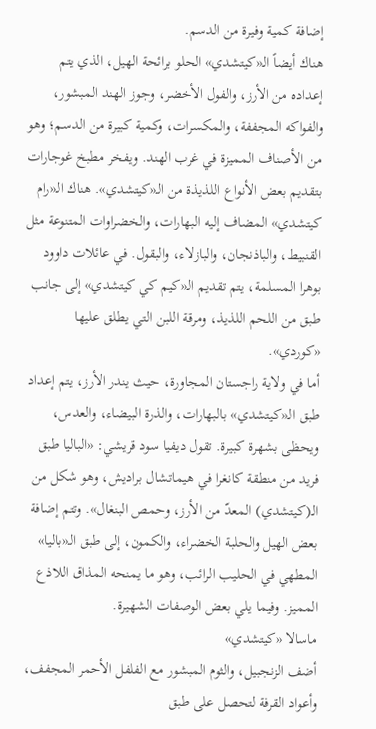إضافة كمية وفيرة من الدسم.
هناك أيضاً الـ«كيتشدي» الحلو برائحة الهيل، الذي يتم إعداده من الأرز، والفول الأخضر، وجوز الهند المبشور، والفواكه المجففة، والمكسرات، وكمية كبيرة من الدسم؛ وهو من الأصناف المميزة في غرب الهند. ويفخر مطبخ غوجارات بتقديم بعض الأنواع اللذيذة من الـ«كيتشدي». هناك الـ«رام كيتشدي» المضاف إليه البهارات، والخضراوات المتنوعة مثل القنبيط، والباذنجان، والبازلاء، والبقول. في عائلات داوود بوهرا المسلمة، يتم تقديم الـ«كيم كي كيتشدي» إلى جانب طبق من اللحم اللذيذ، ومرقة اللبن التي يطلق عليها «كوردي».
أما في ولاية راجستان المجاورة، حيث يندر الأرز، يتم إعداد طبق الـ«كيتشدي» بالبهارات، والذرة البيضاء، والعدس، ويحظى بشهرة كبيرة. تقول ديفيا سود قريشي: «الباليا طبق فريد من منطقة كانغرا في هيماتشال براديش، وهو شكل من الـ(كيتشدي) المعدّ من الأرز، وحمص البنغال». وتتم إضافة بعض الهيل والحلبة الخضراء، والكمون، إلى طبق الـ«باليا» المطهي في الحليب الرائب، وهو ما يمنحه المذاق اللاذع المميز. وفيما يلي بعض الوصفات الشهيرة.
ماسالا «كيتشدي»
أضف الزنجبيل، والثوم المبشور مع الفلفل الأحمر المجفف، وأعواد القرفة لتحصل على طبق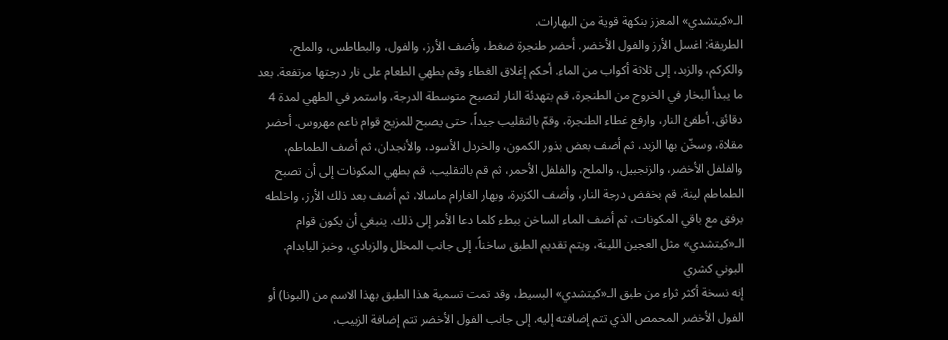الـ«كيتشدي» المعزز بنكهة قوية من البهارات.
الطريقة: اغسل الأرز والفول الأخضر. أحضر طنجرة ضغط، وأضف الأرز، والفول، والبطاطس، والملح، والكركم، والزبد، إلى ثلاثة أكواب من الماء. أحكم إغلاق الغطاء وقم بطهي الطعام على نار درجتها مرتفعة. بعد ما يبدأ البخار في الخروج من الطنجرة، قم بتهدئة النار لتصبح متوسطة الدرجة، واستمر في الطهي لمدة 4 دقائق. أطفئ النار، وارفع غطاء الطنجرة، وقمّ بالتقليب جيداً، حتى يصبح للمزيج قوام ناعم مهروس. أحضر مقلاة، وسخّن بها الزبد، ثم أضف بعض بذور الكمون، والخردل الأسود، والأنجدان، ثم أضف الطماطم، والفلفل الأخضر، والزنجبيل، والملح، والفلفل الأحمر، ثم قم بالتقليب. قم بطهي المكونات إلى أن تصبح الطماطم لينة. قم بخفض درجة النار، وأضف الكزبرة، وبهار الغارام ماسالا، ثم أضف بعد ذلك الأرز، واخلطه برفق مع باقي المكونات، ثم أضف الماء الساخن ببطء كلما دعا الأمر إلى ذلك. ينبغي أن يكون قوام الـ«كيتشدي» مثل العجين اللينة، ويتم تقديم الطبق ساخناً، إلى جانب المخلل والزبادي، وخبز البابدام.
البوني كشري
إنه نسخة أكثر ثراء من طبق الـ«كيتشدي» البسيط، وقد تمت تسمية هذا الطبق بهذا الاسم من (البونا) أو الفول الأخضر المحمص الذي تتم إضافته إليه. إلى جانب الفول الأخضر تتم إضافة الزبيب،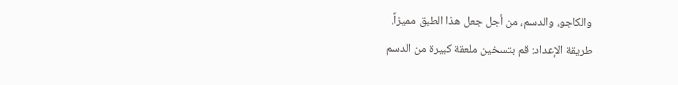والكاجو، والدسم، من أجل جعل هذا الطبق مميزاً.
طريقة الإعداد: قم بتسخين ملعقة كبيرة من الدسم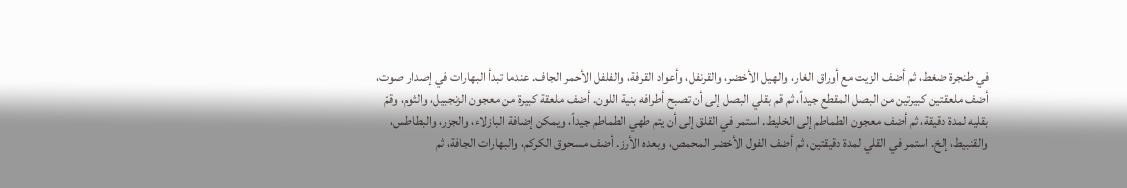في طنجرة ضغط، ثم أضف الزيت مع أوراق الغار، والهيل الأخضر، والقرنفل، وأعواد القرفة، والفلفل الأحمر الجاف. عندما تبدأ البهارات في إصدار صوت، أضف ملعقتين كبيرتين من البصل المقطع جيداً، ثم قم بقلي البصل إلى أن تصبح أطرافه بنية اللون. أضف ملعقة كبيرة من معجون الزنجبيل، والثوم، وقمّ بقليه لمدة دقيقة، ثم أضف معجون الطماطم إلى الخليط. استمر في القلق إلى أن يتم طهي الطماطم جيداً، ويمكن إضافة البازلاء، والجزر، والبطاطس، والقنبيط، إلخ. استمر في القلي لمدة دقيقتين، ثم أضف الفول الأخضر المحمص، وبعده الأرز. أضف مسحوق الكركم، والبهارات الجافة، ثم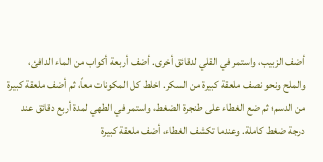أضف الزبيب، واستمر في القلي لدقائق أخرى. أضف أربعة أكواب من الماء الدافئ، والملح ونحو نصف ملعقة كبيرة من السكر. اخلط كل المكونات معاً، ثم أضف ملعقة كبيرة من الدسم؛ ثم ضع الغطاء على طنجرة الضغط، واستمر في الطهي لمدة أربع دقائق عند درجة ضغط كاملة. وعندما تكشف الغطاء، أضف ملعقة كبيرة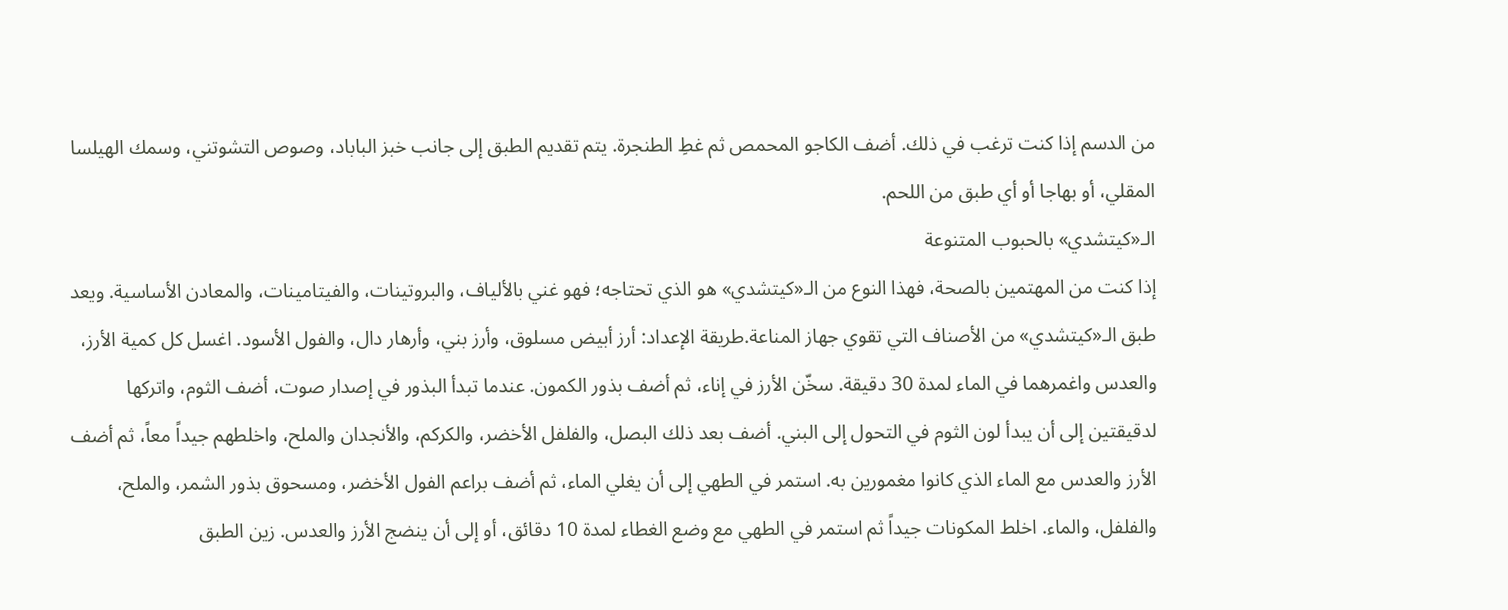من الدسم إذا كنت ترغب في ذلك. أضف الكاجو المحمص ثم غطِ الطنجرة. يتم تقديم الطبق إلى جانب خبز الباباد، وصوص التشوتني، وسمك الهيلسا المقلي، أو بهاجا أو أي طبق من اللحم.
الـ«كيتشدي» بالحبوب المتنوعة
إذا كنت من المهتمين بالصحة، فهذا النوع من الـ«كيتشدي» هو الذي تحتاجه؛ فهو غني بالألياف، والبروتينات، والفيتامينات، والمعادن الأساسية. ويعد طبق الـ«كيتشدي» من الأصناف التي تقوي جهاز المناعة.طريقة الإعداد: أرز أبيض مسلوق، وأرز بني، وأرهار دال، والفول الأسود. اغسل كل كمية الأرز، والعدس واغمرهما في الماء لمدة 30 دقيقة. سخّن الأرز في إناء، ثم أضف بذور الكمون. عندما تبدأ البذور في إصدار صوت، أضف الثوم، واتركها لدقيقتين إلى أن يبدأ لون الثوم في التحول إلى البني. أضف بعد ذلك البصل، والفلفل الأخضر، والكركم، والأنجدان والملح، واخلطهم جيداً معاً، ثم أضف الأرز والعدس مع الماء الذي كانوا مغمورين به. استمر في الطهي إلى أن يغلي الماء، ثم أضف براعم الفول الأخضر، ومسحوق بذور الشمر، والملح، والفلفل، والماء. اخلط المكونات جيداً ثم استمر في الطهي مع وضع الغطاء لمدة 10 دقائق، أو إلى أن ينضج الأرز والعدس. زين الطبق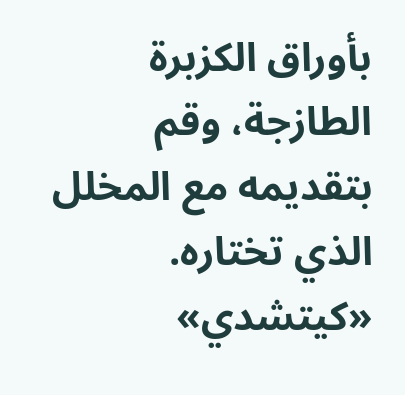بأوراق الكزبرة الطازجة، وقم بتقديمه مع المخلل الذي تختاره.
«كيتشدي»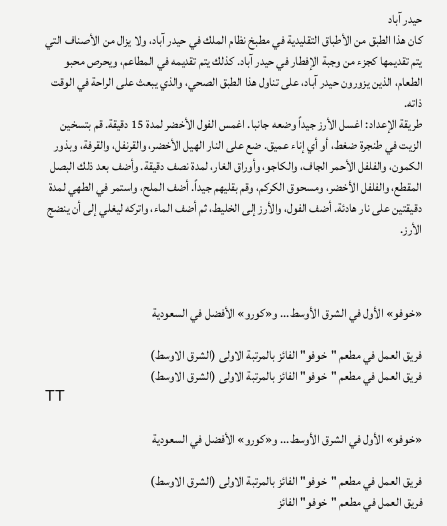حيدر آباد
كان هذا الطبق من الأطباق التقليدية في مطبخ نظام الملك في حيدر آباد، ولا يزال من الأصناف التي يتم تقديمها كجزء من وجبة الإفطار في حيدر آباد. كذلك يتم تقديمه في المطاعم، ويحرص محبو الطعام، الذين يزورون حيدر آباد، على تناول هذا الطبق الصحي، والذي يبعث على الراحة في الوقت ذاته.
طريقة الإعداد: اغسل الأرز جيداً وضعه جانبا. اغمس الفول الأخضر لمدة 15 دقيقة. قم بتسخين الزيت في طنجرة ضغط، أو أي إناء عميق. ضع على النار الهيل الأخضر، والقرنفل، والقرفة، وبذور الكمون، والفلفل الأحمر الجاف، والكاجو، وأوراق الغار، لمدة نصف دقيقة. وأضف بعد ذلك البصل المقطع، والفلفل الأخضر، ومسحوق الكركم، وقم بقليهم جيداً. أضف الملح، واستمر في الطهي لمدة دقيقتين على نار هادئة. أضف الفول، والأرز إلى الخليط، ثم أضف الماء، واتركه ليغلي إلى أن ينضج الأرز.



«خوفو» الأول في الشرق الأوسط... و«كورو» الأفضل في السعودية

فريق العمل في مطعم "خوفو" الفائز بالمرتبة الاولى (الشرق الاوسط)
فريق العمل في مطعم "خوفو" الفائز بالمرتبة الاولى (الشرق الاوسط)
TT

«خوفو» الأول في الشرق الأوسط... و«كورو» الأفضل في السعودية

فريق العمل في مطعم "خوفو" الفائز بالمرتبة الاولى (الشرق الاوسط)
فريق العمل في مطعم "خوفو" الفائز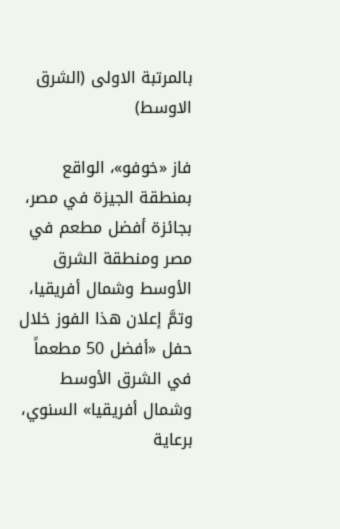بالمرتبة الاولى (الشرق الاوسط)

فاز «خوفو»، الواقع بمنطقة الجيزة في مصر، بجائزة أفضل مطعم في مصر ومنطقة الشرق الأوسط وشمال أفريقيا، وتمَّ إعلان هذا الفوز خلال حفل «أفضل 50 مطعماً في الشرق الأوسط وشمال أفريقيا» السنوي، برعاية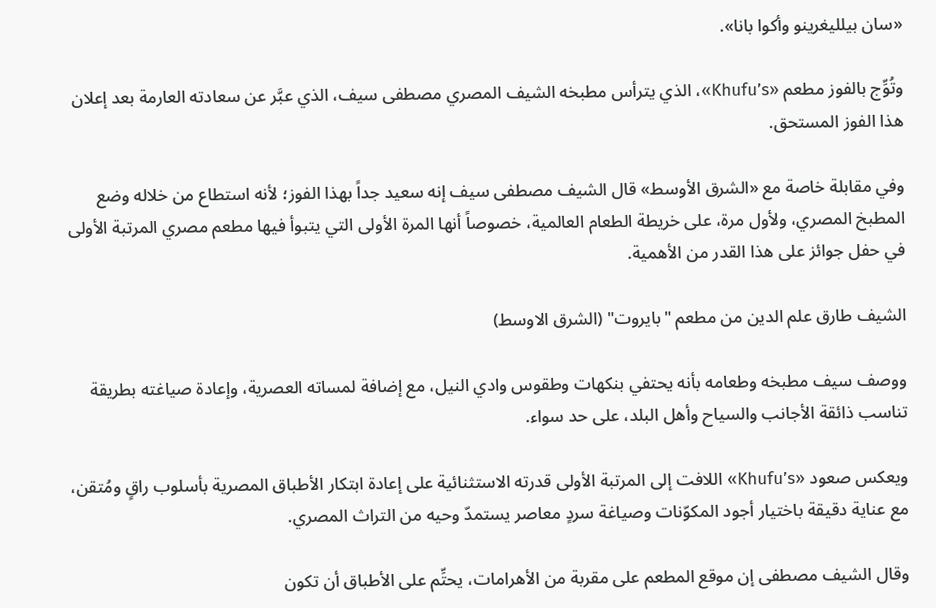«سان بيلليغرينو وأكوا بانا».

وتُوِّج بالفوز مطعم «Khufu’s»، الذي يترأس مطبخه الشيف المصري مصطفى سيف، الذي عبَّر عن سعادته العارمة بعد إعلان هذا الفوز المستحق.

وفي مقابلة خاصة مع «الشرق الأوسط» قال الشيف مصطفى سيف إنه سعيد جداً بهذا الفوز؛ لأنه استطاع من خلاله وضع المطبخ المصري، ولأول مرة، على خريطة الطعام العالمية، خصوصاً أنها المرة الأولى التي يتبوأ فيها مطعم مصري المرتبة الأولى في حفل جوائز على هذا القدر من الأهمية.

الشيف طارق علم الدين من مطعم "بايروت" (الشرق الاوسط)

ووصف سيف مطبخه وطعامه بأنه يحتفي بنكهات وطقوس وادي النيل، مع إضافة لمساته العصرية، وإعادة صياغته بطريقة تناسب ذائقة الأجانب والسياح وأهل البلد، على حد سواء.

ويعكس صعود «Khufu’s» اللافت إلى المرتبة الأولى قدرته الاستثنائية على إعادة ابتكار الأطباق المصرية بأسلوب راقٍ ومُتقن، مع عناية دقيقة باختيار أجود المكوّنات وصياغة سردٍ معاصر يستمدّ وحيه من التراث المصري.

وقال الشيف مصطفى إن موقع المطعم على مقربة من الأهرامات، يحتِّم على الأطباق أن تكون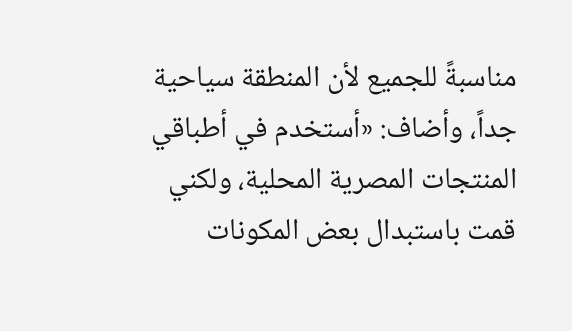مناسبةً للجميع لأن المنطقة سياحية جداً، وأضاف: «أستخدم في أطباقي المنتجات المصرية المحلية، ولكني قمت باستبدال بعض المكونات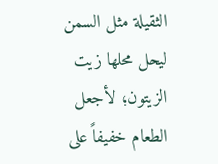الثقيلة مثل السمن ليحل محلها زيت الزيتون؛ لأجعل الطعام خفيفاً على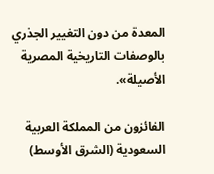المعدة من دون التغيير الجذري بالوصفات التاريخية المصرية الأصيلة».

الفائزون من المملكة العربية السعودية (الشرق الأوسط)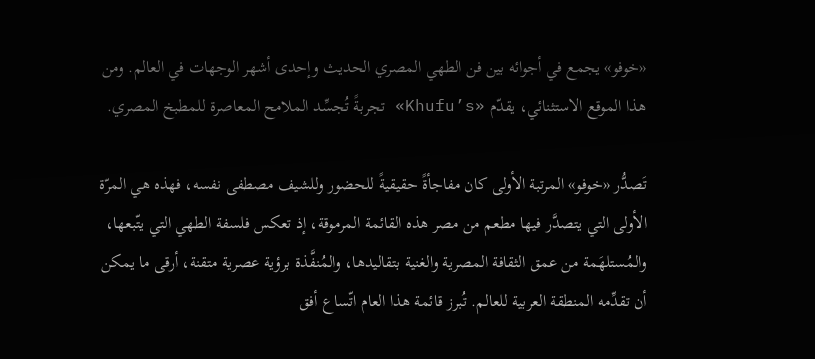«خوفو» يجمع في أجوائه بين فن الطهي المصري الحديث وإحدى أشهر الوجهات في العالم. ومن هذا الموقع الاستثنائي، يقدّم «Khufu’s» تجربةً تُجسِّد الملامح المعاصرة للمطبخ المصري.

تَصدُّر «خوفو» المرتبة الأولى كان مفاجأةً حقيقيةً للحضور وللشيف مصطفى نفسه، فهذه هي المرّة الأولى التي يتصدَّر فيها مطعم من مصر هذه القائمة المرموقة، إذ تعكس فلسفة الطهي التي يتّبعها، والمُستلهَمة من عمق الثقافة المصرية والغنية بتقاليدها، والمُنفَّذة برؤية عصرية متقنة، أرقى ما يمكن أن تقدِّمه المنطقة العربية للعالم. تُبرز قائمة هذا العام اتّساع أفق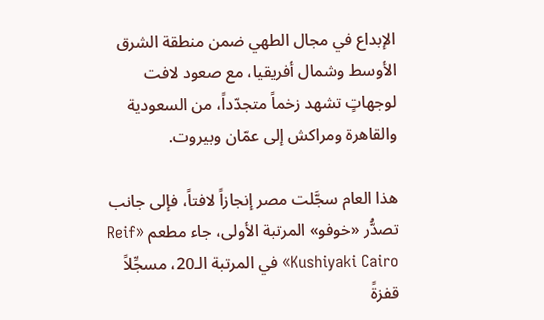الإبداع في مجال الطهي ضمن منطقة الشرق الأوسط وشمال أفريقيا، مع صعود لافت لوجهاتٍ تشهد زخماً متجدّداً، من السعودية والقاهرة ومراكش إلى عمّان وبيروت.

هذا العام سجَّلت مصر إنجازاً لافتاً، فإلى جانب تصدُّر «خوفو» المرتبة الأولى، جاء مطعم «Reif Kushiyaki Cairo» في المرتبة الـ20، مسجِّلاً قفزةً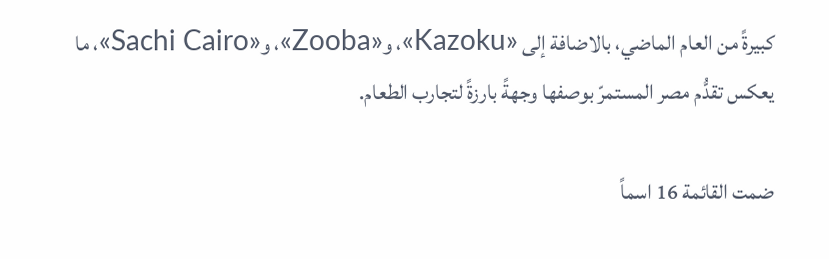كبيرةً من العام الماضي، بالاضافة إلى «Kazoku»، و«Zooba»، و«Sachi Cairo»، ما يعكس تقدُّم مصر المستمرّ بوصفها وجهةً بارزةً لتجارب الطعام.

ضمت القائمة 16 اسماً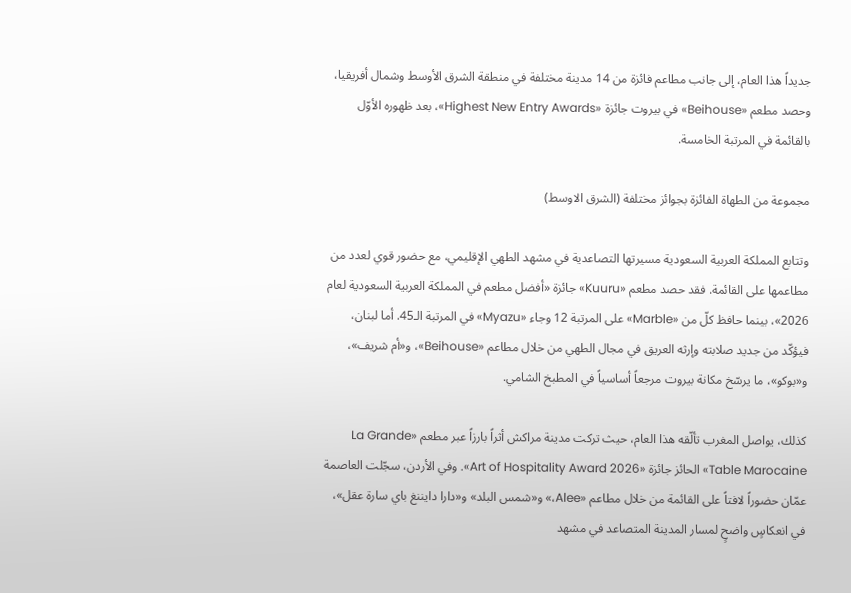جديداً هذا العام، إلى جانب مطاعم فائزة من 14 مدينة مختلفة في منطقة الشرق الأوسط وشمال أفريقيا، وحصد مطعم «Beihouse» في بيروت جائزة «Highest New Entry Awards»، بعد ظهوره الأوّل بالقائمة في المرتبة الخامسة.

مجموعة من الطهاة الفائزة بجوائز مختلفة (الشرق الاوسط)

وتتابع المملكة العربية السعودية مسيرتها التصاعدية في مشهد الطهي الإقليمي، مع حضور قوي لعدد من مطاعمها على القائمة. فقد حصد مطعم «Kuuru» جائزة «أفضل مطعم في المملكة العربية السعودية لعام 2026»، بينما حافظ كلّ من «Marble» على المرتبة 12 وجاء «Myazu» في المرتبة الـ45. أما لبنان، فيؤكّد من جديد صلابته وإرثه العريق في مجال الطهي من خلال مطاعم «Beihouse»، و«أم شريف»، و«بوكو»، ما يرسّخ مكانة بيروت مرجعاً أساسياً في المطبخ الشامي.

كذلك، يواصل المغرب تألّقه هذا العام، حيث تركت مدينة مراكش أثراً بارزاً عبر مطعم «La Grande Table Marocaine» الحائز جائزة «Art of Hospitality Award 2026». وفي الأردن، سجّلت العاصمة عمّان حضوراً لافتاً على القائمة من خلال مطاعم «Alee،» و«شمس البلد» و«دارا دايننغ باي سارة عقل»، في انعكاسٍ واضحٍ لمسار المدينة المتصاعد في مشهد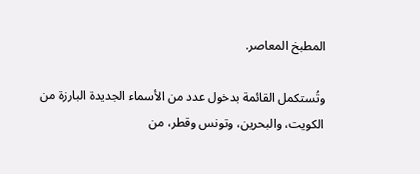المطبخ المعاصر.

وتُستكمل القائمة بدخول عدد من الأسماء الجديدة البارزة من الكويت، والبحرين، وتونس وقطر، من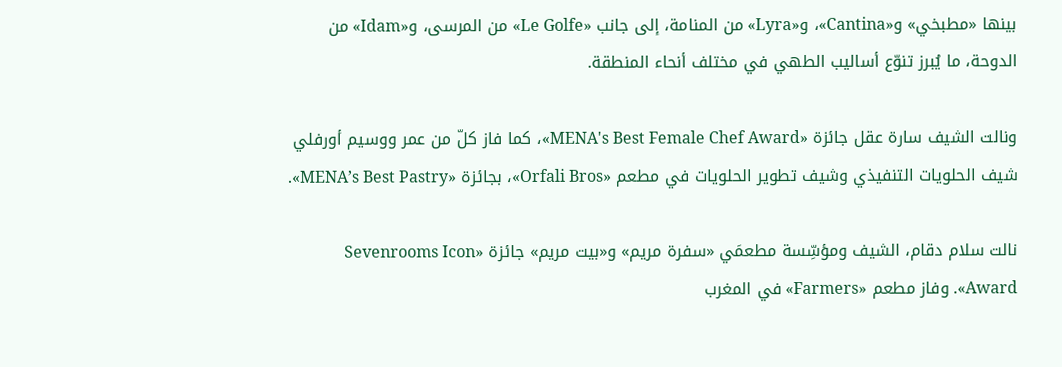بينها «مطبخي» و«Cantina»، و«Lyra» من المنامة، إلى جانب «Le Golfe» من المرسى، و«Idam» من الدوحة، ما يُبرز تنوّع أساليب الطهي في مختلف أنحاء المنطقة.

ونالت الشيف سارة عقل جائزة «MENA's Best Female Chef Award»، كما فاز كلّ من عمر ووسيم أورفلي شيف الحلويات التنفيذي وشيف تطوير الحلويات في مطعم «Orfali Bros»، بجائزة «MENA’s Best Pastry».

نالت سلام دقام، الشيف ومؤسِّسة مطعمَي «سفرة مريم» و«بيت مريم» جائزة «Sevenrooms Icon Award». وفاز مطعم «Farmers» في المغرب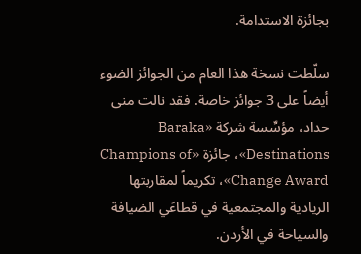بجائزة الاستدامة.

سلّطت نسخة هذا العام من الجوائز الضوء أيضاً على 3 جوائز خاصة. فقد نالت منى حداد، مؤسِّسة شركة «Baraka Destinations»، جائزة «Champions of Change Award»، تكريماً لمقاربتها الريادية والمجتمعية في قطاعَي الضيافة والسياحة في الأردن.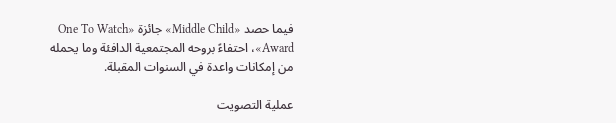فيما حصد «Middle Child» جائزة «One To Watch Award»، احتفاءً بروحه المجتمعية الدافئة وما يحمله من إمكانات واعدة في السنوات المقبلة.

عملية التصويت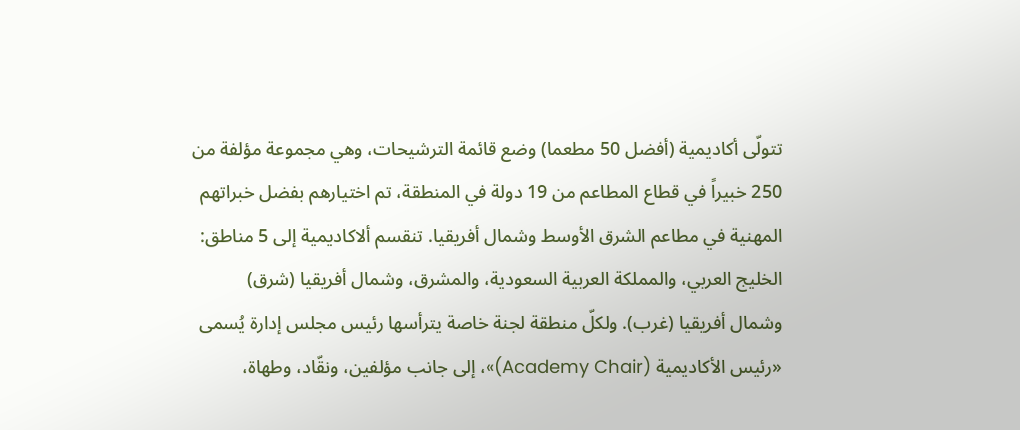تتولّى أكاديمية (أفضل 50 مطعما) وضع قائمة الترشيحات، وهي مجموعة مؤلفة من 250 خبيراً في قطاع المطاعم من 19 دولة في المنطقة، تم اختيارهم بفضل خبراتهم المهنية في مطاعم الشرق الأوسط وشمال أفريقيا. تنقسم ألاكاديمية إلى 5 مناطق: الخليج العربي، والمملكة العربية السعودية، والمشرق، وشمال أفريقيا (شرق) وشمال أفريقيا (غرب). ولكلّ منطقة لجنة خاصة يترأسها رئيس مجلس إدارة يُسمى «رئيس الأكاديمية (Academy Chair)»، إلى جانب مؤلفين، ونقّاد، وطهاة،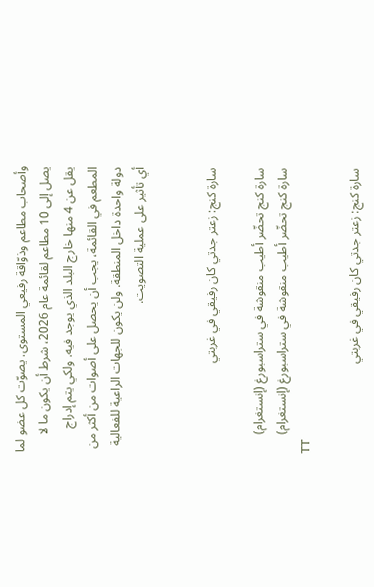وأصحاب مطاعم وذوّاقة رفيعي المستوى. يصوّت كل عضو لما يصل إلى 10 مطاعم لقائمة عام 2026، شرط أن يكون ما لا يقل عن 4 منها خارج البلد الذي يوجد فيه. ولكي يتم إدراج المطعم في القائمة، يجب أن يحصل على أصوات من أكثر من دولة واحدة داخل المنطقة. ولن يكون للجهات الراعية للفعالية أي تأثير على عملية التصويت.


سارة كنج: زعتر جدتي كان رفيقي في غربتي

سارة كنج تحضّر أطيب منقوشة في ستراسبورغ (إنستغرام)
سارة كنج تحضّر أطيب منقوشة في ستراسبورغ (إنستغرام)
TT

سارة كنج: زعتر جدتي كان رفيقي في غربتي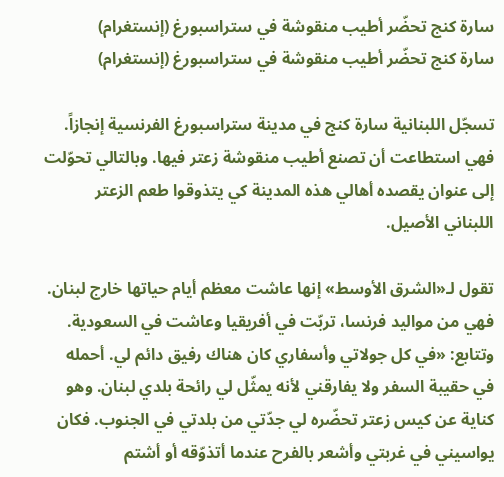سارة كنج تحضّر أطيب منقوشة في ستراسبورغ (إنستغرام)
سارة كنج تحضّر أطيب منقوشة في ستراسبورغ (إنستغرام)

تسجّل اللبنانية سارة كنج في مدينة ستراسبورغ الفرنسية إنجازاً. فهي استطاعت أن تصنع أطيب منقوشة زعتر فيها. وبالتالي تحوّلت إلى عنوان يقصده أهالي هذه المدينة كي يتذوقوا طعم الزعتر اللبناني الأصيل.

تقول لـ«الشرق الأوسط» إنها عاشت معظم أيام حياتها خارج لبنان. فهي من مواليد فرنسا، تربّت في أفريقيا وعاشت في السعودية. وتتابع: «في كل جولاتي وأسفاري كان هناك رفيق دائم لي. أحمله في حقيبة السفر ولا يفارقني لأنه يمثّل لي رائحة بلدي لبنان. وهو كناية عن كيس زعتر تحضّره لي جدّتي من بلدتي في الجنوب. فكان يواسيني في غربتي وأشعر بالفرح عندما أتذوّقه أو أشتم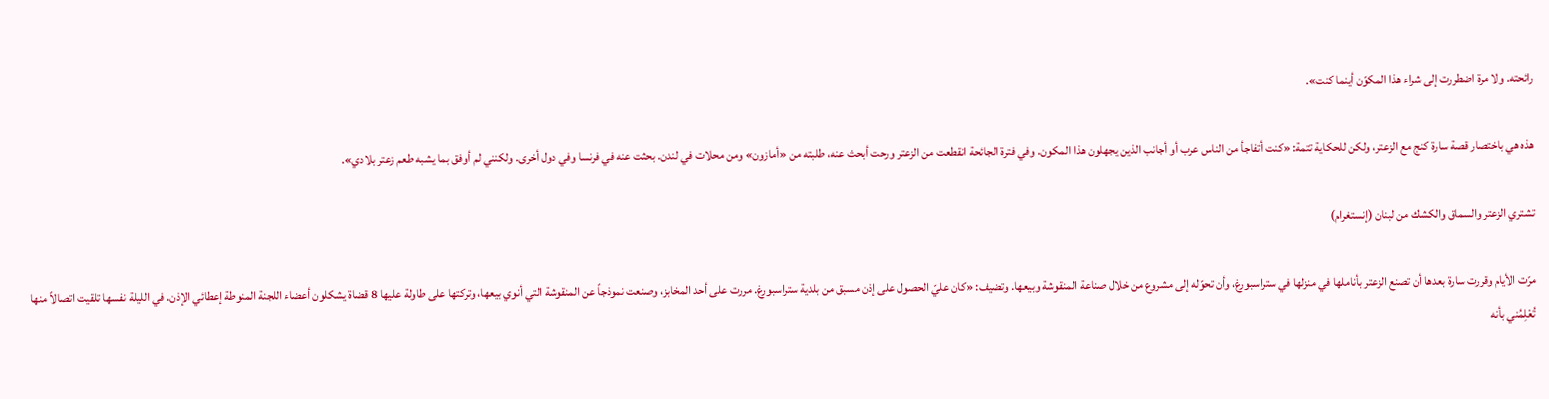رائحته. ولا مرة اضطررت إلى شراء هذا المكوّن أينما كنت».

هذه هي باختصار قصة سارة كنج مع الزعتر، ولكن للحكاية تتمة: «كنت أتفاجأ من الناس عرب أو أجانب الذين يجهلون هذا المكون. وفي فترة الجائحة انقطعت من الزعتر ورحت أبحث عنه، طلبته من «أمازون» ومن محلات في لندن. بحثت عنه في فرنسا وفي دول أخرى. ولكنني لم أوفق بما يشبه طعم زعتر بلادي».

تشتري الزعتر والسماق والكشك من لبنان (إنستغرام)

مرّت الأيام وقررت سارة بعدها أن تصنع الزعتر بأناملها في منزلها في ستراسبورغ، وأن تحوّله إلى مشروع من خلال صناعة المنقوشة وبيعها. وتضيف: «كان عليّ الحصول على إذن مسبق من بلدية ستراسبورغ. مررت على أحد المخابز، وصنعت نموذجاً عن المنقوشة التي أنوي بيعها، وتركتها على طاولة عليها 8 قضاة يشكلون أعضاء اللجنة المنوطة إعطائي الإذن. في الليلة نفسها تلقيت اتصالاً منها تُعْلِمُني بأنه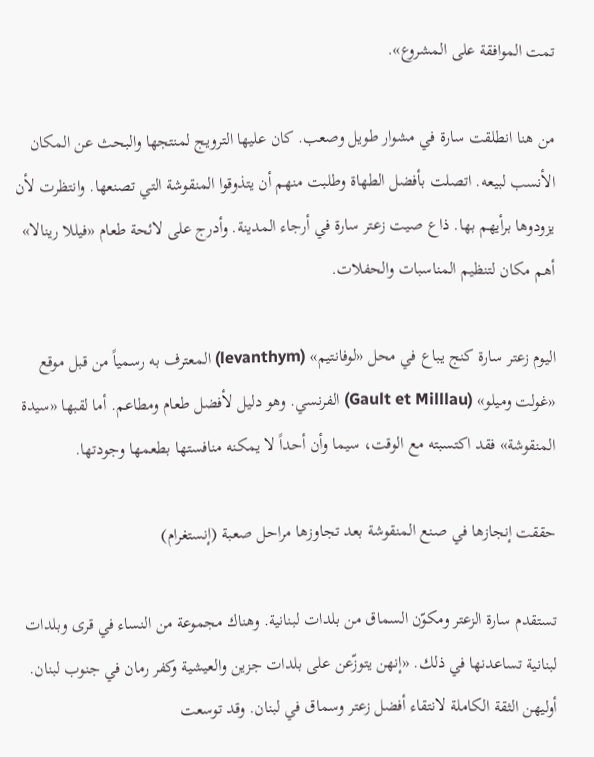تمت الموافقة على المشروع».

من هنا انطلقت سارة في مشوار طويل وصعب. كان عليها الترويج لمنتجها والبحث عن المكان الأنسب لبيعه. اتصلت بأفضل الطهاة وطلبت منهم أن يتذوقوا المنقوشة التي تصنعها. وانتظرت لأن يزودوها برأيهم بها. ذاع صيت زعتر سارة في أرجاء المدينة. وأدرج على لائحة طعام «فيللا رينالا» أهم مكان لتنظيم المناسبات والحفلات.

اليوم زعتر سارة كنج يباع في محل «لوفانتيم» (levanthym) المعترف به رسمياً من قبل موقع «غولت وميلو» (Gault et Milllau) الفرنسي. وهو دليل لأفضل طعام ومطاعم. أما لقبها «سيدة المنقوشة» فقد اكتسبته مع الوقت، سيما وأن أحداً لا يمكنه منافستها بطعمها وجودتها.

حققت إنجازها في صنع المنقوشة بعد تجاوزها مراحل صعبة (إنستغرام)

تستقدم سارة الزعتر ومكوّن السماق من بلدات لبنانية. وهناك مجموعة من النساء في قرى وبلدات لبنانية تساعدنها في ذلك. «إنهن يتوزّعن على بلدات جزين والعيشية وكفر رمان في جنوب لبنان. أوليهن الثقة الكاملة لانتقاء أفضل زعتر وسماق في لبنان. وقد توسعت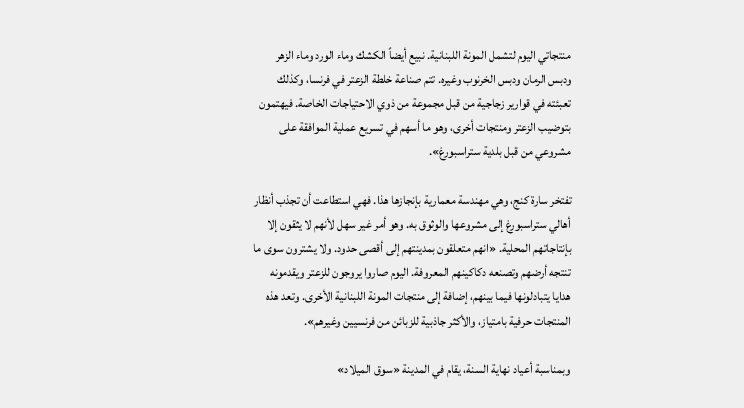منتجاتي اليوم لتشمل المونة اللبنانية. نبيع أيضاً الكشك وماء الورد وماء الزهر ودبس الرمان ودبس الخرنوب وغيره. تتم صناعة خلطة الزعتر في فرنسا، وكذلك تعبئته في قوارير زجاجية من قبل مجموعة من ذوي الاحتياجات الخاصة. فيهتمون بتوضيب الزعتر ومنتجات أخرى، وهو ما أسهم في تسريع عملية الموافقة على مشروعي من قبل بلدية ستراسبورغ».

تفتخر سارة كنج، وهي مهندسة معمارية بإنجازها هذا. فهي استطاعت أن تجذب أنظار أهالي ستراسبورغ إلى مشروعها والوثوق به. وهو أمر غير سهل لأنهم لا يثقون إلا بإنتاجاتهم المحلية. «انهم متعلقون بمدينتهم إلى أقصى حدود. ولا يشترون سوى ما تنتجه أرضهم وتصنعه دكاكينهم المعروفة. اليوم صاروا يروجون للزعتر ويقدمونه هدايا يتبادلونها فيما بينهم، إضافة إلى منتجات المونة اللبنانية الأخرى. وتعد هذه المنتجات حرفية بامتياز، والأكثر جاذبية للزبائن من فرنسيين وغيرهم».

وبمناسبة أعياد نهاية السنة، يقام في المدينة «سوق الميلاد»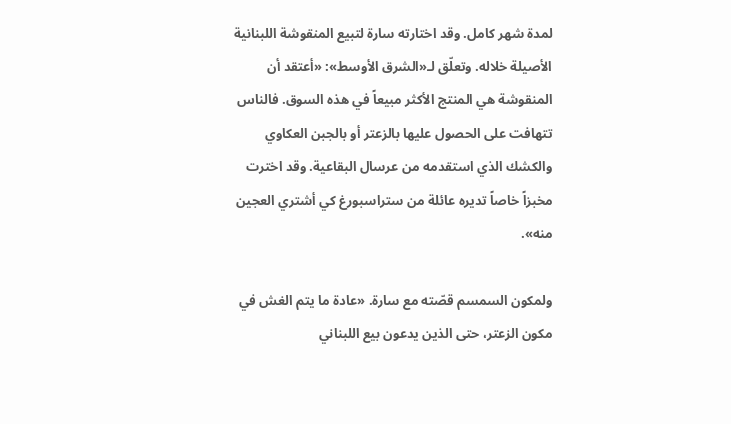لمدة شهر كامل. وقد اختارته سارة لتبيع المنقوشة اللبنانية الأصيلة خلاله. وتعلّق لـ«الشرق الأوسط»: «أعتقد أن المنقوشة هي المنتج الأكثر مبيعاً في هذه السوق. فالناس تتهافت على الحصول عليها بالزعتر أو بالجبن العكاوي والكشك الذي استقدمه من عرسال البقاعية. وقد اخترت مخبزاً خاصاً تديره عائلة من ستراسبورغ كي أشتري العجين منه».

ولمكون السمسم قصّته مع سارة. «عادة ما يتم الغش في مكون الزعتر، حتى الذين يدعون بيع اللبناني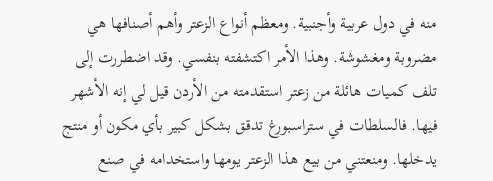منه في دول عربية وأجنبية. ومعظم أنواع الزعتر وأهم أصنافها هي مضروبة ومغشوشة. وهذا الأمر اكتشفته بنفسي. وقد اضطررت إلى تلف كميات هائلة من زعتر استقدمته من الأردن قيل لي إنه الأشهر فيها. فالسلطات في ستراسبورغ تدقق بشكل كبير بأي مكون أو منتج يدخلها. ومنعتني من بيع هذا الزعتر يومها واستخدامه في صنع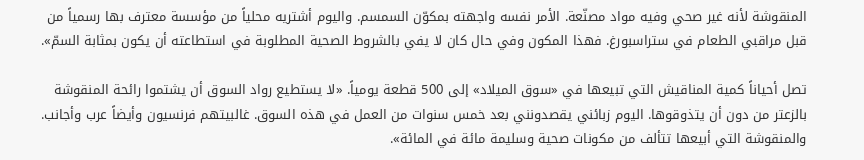المنقوشة لأنه غير صحي وفيه مواد مصنّعة. الأمر نفسه واجهته بمكوّن السمسم. واليوم أشتريه محلياً من مؤسسة معترف بها رسمياً من قبل مراقبي الطعام في ستراسبورغ. فهذا المكون وفي حال كان لا يفي بالشروط الصحية المطلوبة في استطاعته أن يكون بمثابة السمّ».

تصل أحياناً كمية المناقيش التي تبيعها في «سوق الميلاد» إلى 500 قطعة يومياً. «لا يستطيع رواد السوق أن يشتموا رائحة المنقوشة بالزعتر من دون أن يتذوقوها. اليوم زبائني يقصدونني بعد خمس سنوات من العمل في هذه السوق. غالبيتهم فرنسيون وأيضاً عرب وأجانب. والمنقوشة التي أبيعها تتألف من مكونات صحية وسليمة مائة في المائة».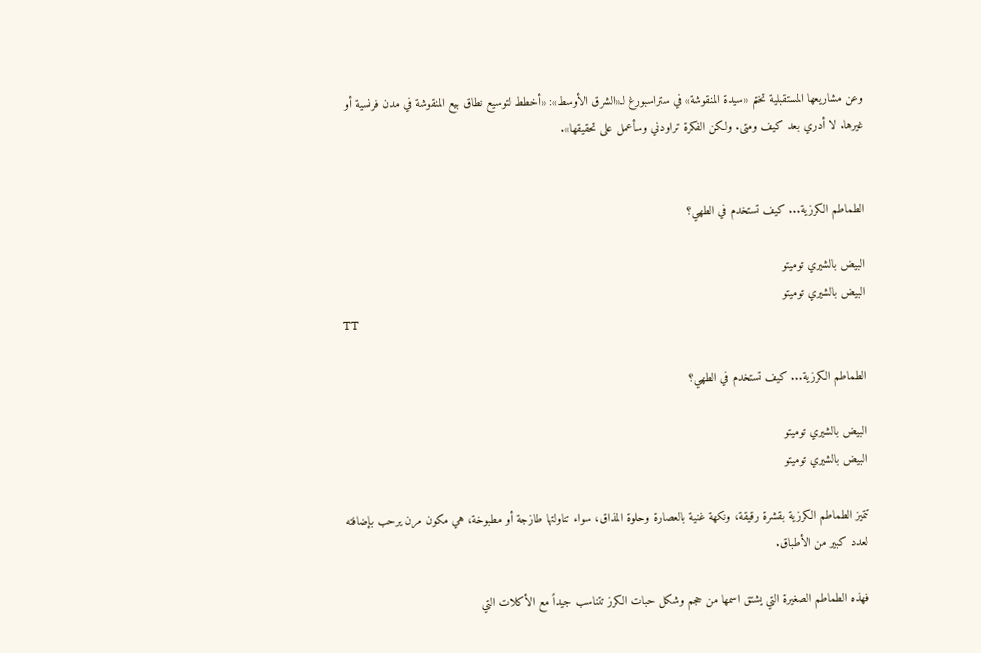وعن مشاريعها المستقبلية تختم «سيدة المنقوشة» في ستراسبورغ لـ«الشرق الأوسط»: «أخطط لتوسيع نطاق بيع المنقوشة في مدن فرنسية أو غيرها. لا أدري بعد كيف ومتى. ولكن الفكرة تراودني وسأعمل على تحقيقها».


الطماطم الكرزية... كيف تستخدم في الطهي؟

البيض بالشيري توميتو
البيض بالشيري توميتو
TT

الطماطم الكرزية... كيف تستخدم في الطهي؟

البيض بالشيري توميتو
البيض بالشيري توميتو

تتميز الطماطم الكرزية بقشرة رقيقة، ونكهة غنية بالعصارة وحلوة المذاق، سواء تناولتها طازجة أو مطبوخة، هي مكون مرن يرحب بإضافته لعدد كبير من الأطباق.

فهذه الطماطم الصغيرة التي يشتق اسمها من حجم وشكل حبات الكرز تتناسب جيداً مع الأكلات التي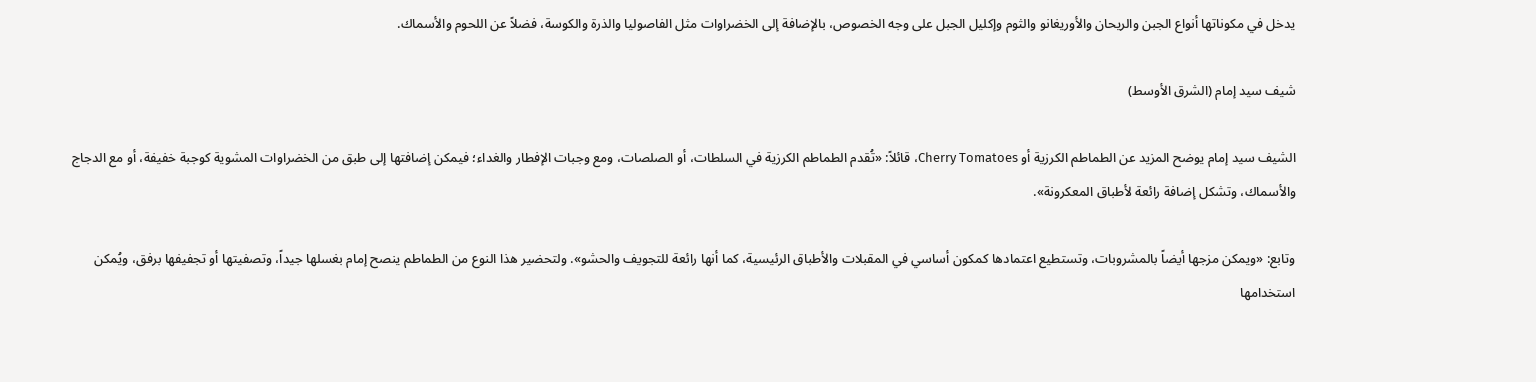يدخل في مكوناتها أنواع الجبن والريحان والأوريغانو والثوم وإكليل الجبل على وجه الخصوص، بالإضافة إلى الخضراوات مثل الفاصوليا والذرة والكوسة، فضلاً عن اللحوم والأسماك.

شيف سيد إمام (الشرق الأوسط)

الشيف سيد إمام يوضح المزيد عن الطماطم الكرزية أو Cherry Tomatoes، قائلاً: «تُقدم الطماطم الكرزية في السلطات، أو الصلصات، ومع وجبات الإفطار والغداء؛ فيمكن إضافتها إلى طبق من الخضراوات المشوية كوجبة خفيفة، أو مع الدجاج والأسماك، وتشكل إضافة رائعة لأطباق المعكرونة».

وتابع: «ويمكن مزجها أيضاً بالمشروبات، وتستطيع اعتمادها كمكون أساسي في المقبلات والأطباق الرئيسية، كما أنها رائعة للتجويف والحشو». ولتحضير هذا النوع من الطماطم ينصح إمام بغسلها جيداً، وتصفيتها أو تجفيفها برفق، ويُمكن استخدامها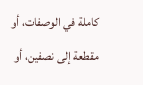كاملة في الوصفات، أو مقطعة إلى نصفين، أو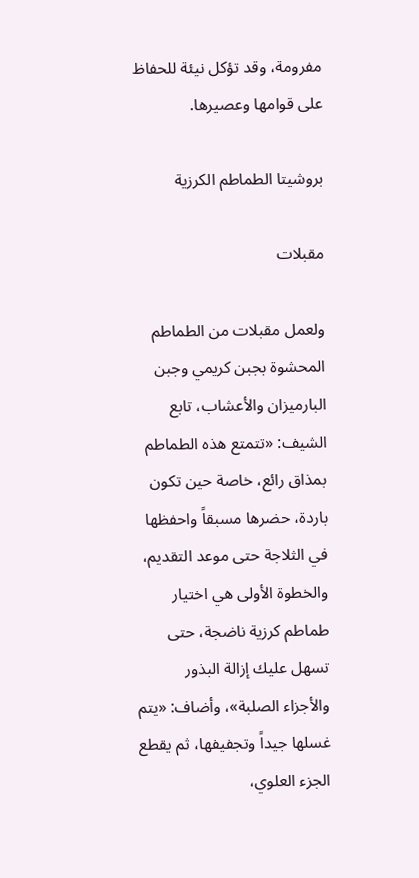مفرومة، وقد تؤكل نيئة للحفاظ على قوامها وعصيرها.

بروشيتا الطماطم الكرزية

مقبلات

ولعمل مقبلات من الطماطم المحشوة بجبن كريمي وجبن البارميزان والأعشاب، تابع الشيف: «تتمتع هذه الطماطم بمذاق رائع، خاصة حين تكون باردة، حضرها مسبقاً واحفظها في الثلاجة حتى موعد التقديم، والخطوة الأولى هي اختيار طماطم كرزية ناضجة، حتى تسهل عليك إزالة البذور والأجزاء الصلبة»، وأضاف: «يتم غسلها جيداً وتجفيفها، ثم يقطع الجزء العلوي،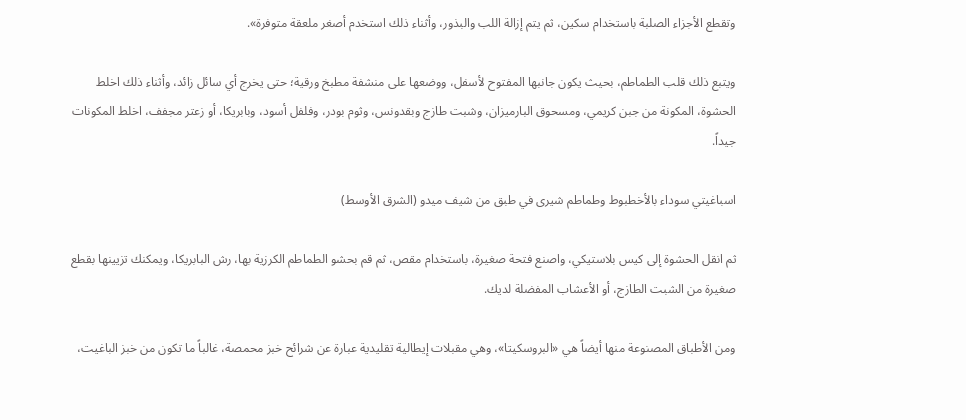وتقطع الأجزاء الصلبة باستخدام سكين، ثم يتم إزالة اللب والبذور، وأثناء ذلك استخدم أصغر ملعقة متوفرة».

ويتبع ذلك قلب الطماطم، بحيث يكون جانبها المفتوح لأسفل، ووضعها على منشفة مطبخ ورقية؛ حتى يخرج أي سائل زائد، وأثناء ذلك اخلط الحشوة، المكونة من جبن كريمي، ومسحوق البارميزان، وشبت طازج وبقدونس، وثوم بودر، وفلفل أسود، وبابريكا، أو زعتر مجفف، اخلط المكونات جيداً.

اسباغيتي سوداء بالأخطبوط وطماطم شيرى في طبق من شيف ميدو (الشرق الأوسط)

ثم انقل الحشوة إلى كيس بلاستيكي، واصنع فتحة صغيرة، باستخدام مقص، ثم قم بحشو الطماطم الكرزية بها، رش البابريكا، ويمكنك تزيينها بقطع صغيرة من الشبت الطازج، أو الأعشاب المفضلة لديك.

ومن الأطباق المصنوعة منها أيضاً هي «البروسكيتا»، وهي مقبلات إيطالية تقليدية عبارة عن شرائح خبز محمصة، غالباً ما تكون من خبز الباغيت،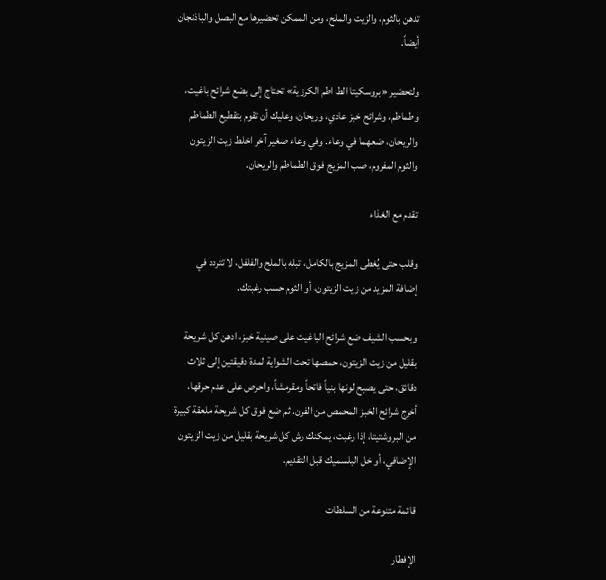تدهن بالثوم، والزيت والملح، ومن الممكن تحضيرها مع البصل والباذنجان أيضاً.

ولتحضير «بروسكيتا الط اطم الكرزية» تحتاج إلى بضع شرائح باغيت، وطماطم، وشرائح خبز عادي، وريحان، وعليك أن تقوم بتقطيع الطماطم والريحان، ضعهما في وعاء. وفي وعاء صغير آخر اخلط زيت الزيتون والثوم المفروم، صب المزيج فوق الطماطم والريحان.

تقدم مع الغذاء

وقلب حتى يُغطى المزيج بالكامل، تبله بالملح والفلفل، لا تتردد في إضافة المزيد من زيت الزيتون، أو الثوم حسب رغبتك.

وبحسب الشيف ضع شرائح الباغيت على صينية خبز، ادهن كل شريحة بقليل من زيت الزيتون، حمصها تحت الشواية لمدة دقيقتين إلى ثلاث دقائق، حتى يصبح لونها بنياً فاتحاً ومقرمشاً، واحرص على عدم حرقها، أخرج شرائح الخبز المحمص من الفرن. ثم ضع فوق كل شريحة ملعقة كبيرة من البروشتيتا، إذا رغبت، يمكنك رش كل شريحة بقليل من زيت الزيتون الإضافي، أو خل البلسميك قبل التقديم.

قائمة متنوعة من السلطات

الإفطار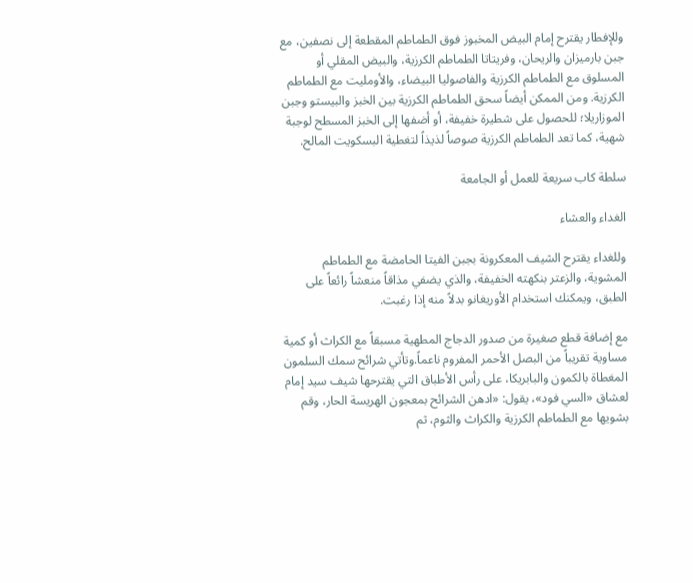وللإفطار يقترح إمام البيض المخبوز فوق الطماطم المقطعة إلى نصفين، مع جبن بارميزان والريحان، وفريتاتا الطماطم الكرزية، والبيض المقلي أو المسلوق مع الطماطم الكرزية والفاصوليا البيضاء، والأومليت مع الطماطم الكرزية. ومن الممكن أيضاً سحق الطماطم الكرزية بين الخبز والبيستو وجبن الموزاريلا؛ للحصول على شطيرة خفيفة، أو أضفها إلى الخبز المسطح لوجبة شهية، كما تعد الطماطم الكرزية صوصاً لذيذاً لتغطية البسكويت المالح.

سلطة كاب سريعة للعمل أو الجامعة

الغداء والعشاء

وللغداء يقترح الشيف المعكرونة بجبن الفيتا الحامضة مع الطماطم المشوية، والزعتر بنكهته الخفيفة، والذي يضفي مذاقاً منعشاً رائعاً على الطبق، ويمكنك استخدام الأوريغانو بدلاً منه إذا رغبت.

مع إضافة قطع صغيرة من صدور الدجاج المطهية مسبقاً مع الكراث أو كمية مساوية تقريباً من البصل الأحمر المفروم ناعماً.وتأتي شرائح سمك السلمون المغطاة بالكمون والبابريكا، على رأس الأطباق التي يقترحها شيف سيد إمام لعشاق «السي فود»، يقول: «ادهن الشرائح بمعجون الهريسة الحار، وقم بشويها مع الطماطم الكرزية والكراث والثوم، ثم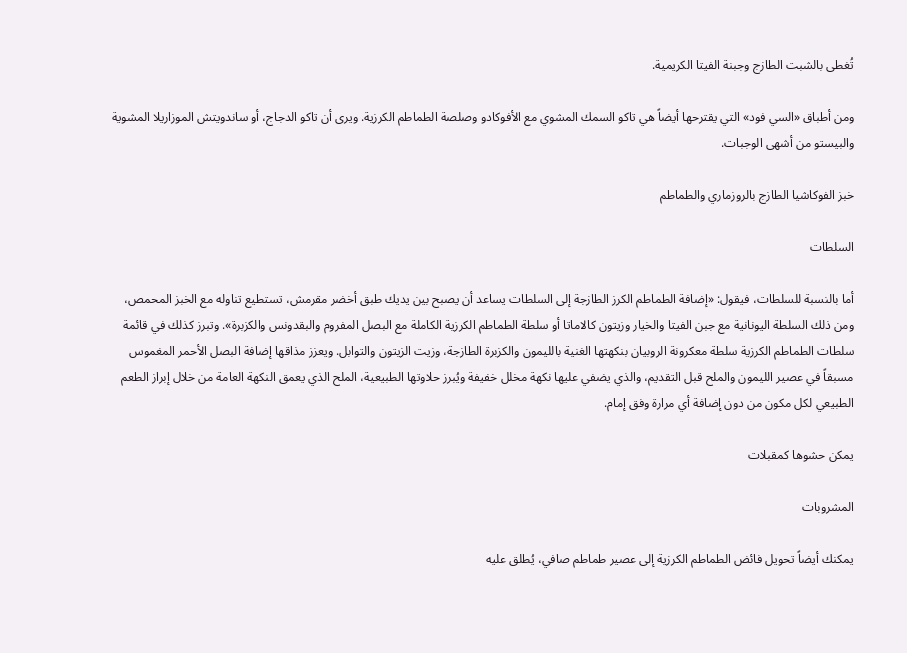تُغطى بالشبت الطازج وجبنة الفيتا الكريمية.

ومن أطباق «السي فود» التي يقترحها أيضاً هي تاكو السمك المشوي مع الأفوكادو وصلصة الطماطم الكرزية. ويرى أن تاكو الدجاج، أو ساندويتش الموزاريلا المشوية والبيستو من أشهى الوجبات.

خبز الفوكاشيا الطازج بالروزماري والطماطم

السلطات

أما بالنسبة للسلطات، فيقول: «إضافة الطماطم الكرز الطازجة إلى السلطات يساعد أن يصبح بين يديك طبق أخضر مقرمش، تستطيع تناوله مع الخبز المحمص، ومن ذلك السلطة اليونانية مع جبن الفيتا والخيار وزيتون كالاماتا أو سلطة الطماطم الكرزية الكاملة مع البصل المفروم والبقدونس والكزبرة». وتبرز كذلك في قائمة سلطات الطماطم الكرزية سلطة معكرونة الروبيان بنكهتها الغنية بالليمون والكزبرة الطازجة، وزيت الزيتون والتوابل. ويعزز مذاقها إضافة البصل الأحمر المغموس مسبقاً في عصير الليمون والملح قبل التقديم، والذي يضفي عليها نكهة مخلل خفيفة ويُبرز حلاوتها الطبيعية، الملح الذي يعمق النكهة العامة من خلال إبراز الطعم الطبيعي لكل مكون من دون إضافة أي مرارة وفق إمام.

يمكن حشوها كمقبلات

المشروبات

يمكنك أيضاً تحويل فائض الطماطم الكرزية إلى عصير طماطم صافي، يُطلق عليه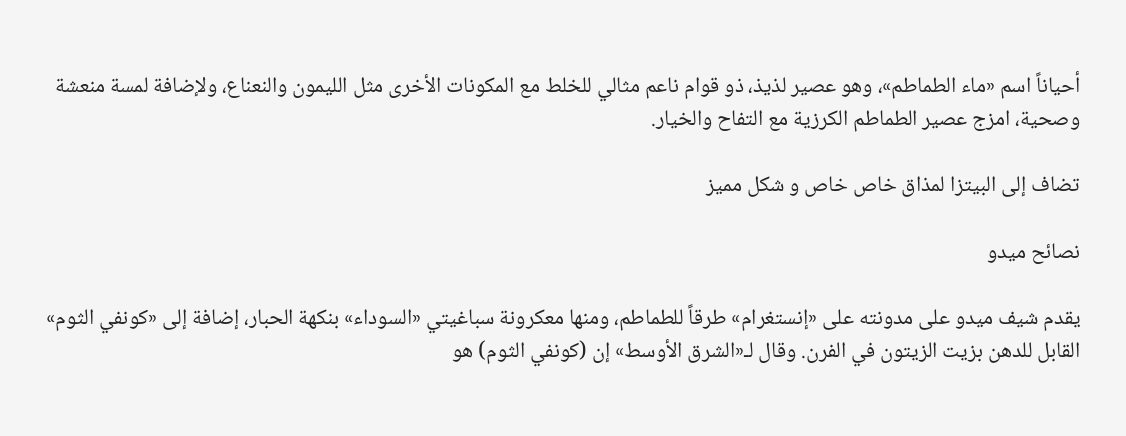أحياناً اسم «ماء الطماطم»، وهو عصير لذيذ، ذو قوام ناعم مثالي للخلط مع المكونات الأخرى مثل الليمون والنعناع، ولإضافة لمسة منعشة وصحية، امزج عصير الطماطم الكرزية مع التفاح والخيار.

تضاف إلى البيتزا لمذاق خاص خاص و شكل مميز

نصائح ميدو

يقدم شيف ميدو على مدونته على «إنستغرام» طرقاً للطماطم، ومنها معكرونة سباغيتي «السوداء» بنكهة الحبار، إضافة إلى «كونفي الثوم» القابل للدهن بزيت الزيتون في الفرن. وقال لـ«الشرق الأوسط» إن (كونفي الثوم) هو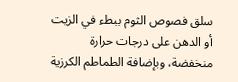سلق فصوص الثوم ببطء في الزيت أو الدهن على درجات حرارة منخفضة، وبإضافة الطماطم الكرزية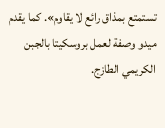تستمتع بمذاق رائع لا يقاوم». كما يقدم ميدو وصفة لعمل بروسكيتا بالجبن الكريمي الطازج.